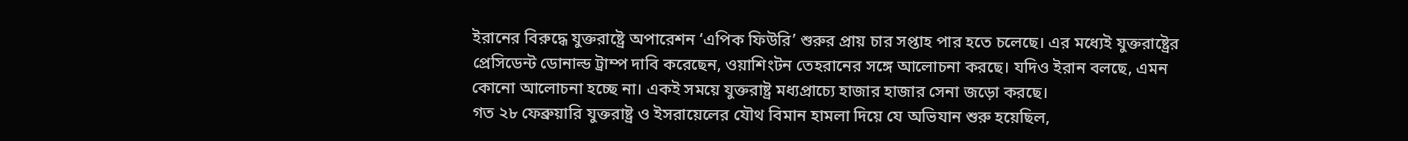ইরানের বিরুদ্ধে যুক্তরাষ্ট্রে অপারেশন ‘এপিক ফিউরি’ শুরুর প্রায় চার সপ্তাহ পার হতে চলেছে। এর মধ্যেই যুক্তরাষ্ট্রের প্রেসিডেন্ট ডোনাল্ড ট্রাম্প দাবি করেছেন, ওয়াশিংটন তেহরানের সঙ্গে আলোচনা করছে। যদিও ইরান বলছে, এমন কোনো আলোচনা হচ্ছে না। একই সময়ে যুক্তরাষ্ট্র মধ্যপ্রাচ্যে হাজার হাজার সেনা জড়ো করছে।
গত ২৮ ফেব্রুয়ারি যুক্তরাষ্ট্র ও ইসরায়েলের যৌথ বিমান হামলা দিয়ে যে অভিযান শুরু হয়েছিল,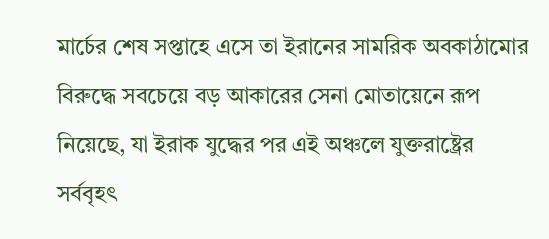মার্চের শেষ সপ্তাহে এসে তা ইরানের সামরিক অবকাঠামোর বিরুদ্ধে সবচেয়ে বড় আকারের সেনা মোতায়েনে রূপ নিয়েছে, যা ইরাক যুদ্ধের পর এই অঞ্চলে যুক্তরাষ্ট্রের সর্ববৃহৎ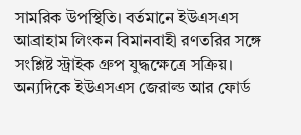সামরিক উপস্থিতি। বর্তমানে ইউএসএস আব্রাহাম লিংকন বিমানবাহী রণতরির সঙ্গে সংশ্লিষ্ট স্ট্রাইক গ্রুপ যুদ্ধক্ষেত্রে সক্রিয়। অন্যদিকে ইউএসএস জেরাল্ড আর ফোর্ড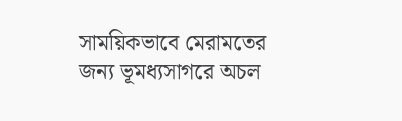সাময়িকভাবে মেরামতের জন্য ভূমধ্যসাগরে অচল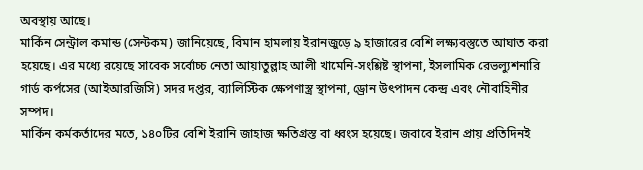অবস্থায় আছে।
মার্কিন সেন্ট্রাল কমান্ড (সেন্টকম) জানিয়েছে, বিমান হামলায় ইরানজুড়ে ৯ হাজারের বেশি লক্ষ্যবস্তুতে আঘাত করা হয়েছে। এর মধ্যে রয়েছে সাবেক সর্বোচ্চ নেতা আয়াতুল্লাহ আলী খামেনি-সংশ্লিষ্ট স্থাপনা, ইসলামিক রেভল্যুশনারি গার্ড কর্পসের (আইআরজিসি) সদর দপ্তর, ব্যালিস্টিক ক্ষেপণাস্ত্র স্থাপনা, ড্রোন উৎপাদন কেন্দ্র এবং নৌবাহিনীর সম্পদ।
মার্কিন কর্মকর্তাদের মতে, ১৪০টির বেশি ইরানি জাহাজ ক্ষতিগ্রস্ত বা ধ্বংস হয়েছে। জবাবে ইরান প্রায় প্রতিদিনই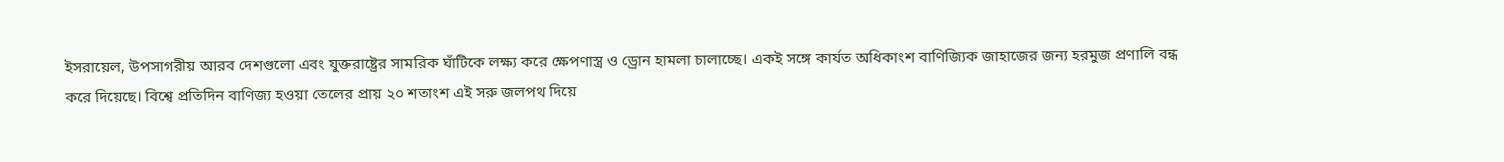ইসরায়েল, উপসাগরীয় আরব দেশগুলো এবং যুক্তরাষ্ট্রের সামরিক ঘাঁটিকে লক্ষ্য করে ক্ষেপণাস্ত্র ও ড্রোন হামলা চালাচ্ছে। একই সঙ্গে কার্যত অধিকাংশ বাণিজ্যিক জাহাজের জন্য হরমুজ প্রণালি বন্ধ করে দিয়েছে। বিশ্বে প্রতিদিন বাণিজ্য হওয়া তেলের প্রায় ২০ শতাংশ এই সরু জলপথ দিয়ে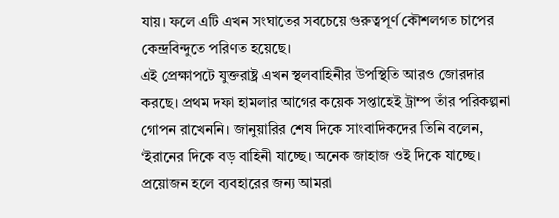যায়। ফলে এটি এখন সংঘাতের সবচেয়ে গুরুত্বপূর্ণ কৌশলগত চাপের কেন্দ্রবিন্দুতে পরিণত হয়েছে।
এই প্রেক্ষাপটে যুক্তরাষ্ট্র এখন স্থলবাহিনীর উপস্থিতি আরও জোরদার করছে। প্রথম দফা হামলার আগের কয়েক সপ্তাহেই ট্রাম্প তাঁর পরিকল্পনা গোপন রাখেননি। জানুয়ারির শেষ দিকে সাংবাদিকদের তিনি বলেন, ‘ইরানের দিকে বড় বাহিনী যাচ্ছে। অনেক জাহাজ ওই দিকে যাচ্ছে। প্রয়োজন হলে ব্যবহারের জন্য আমরা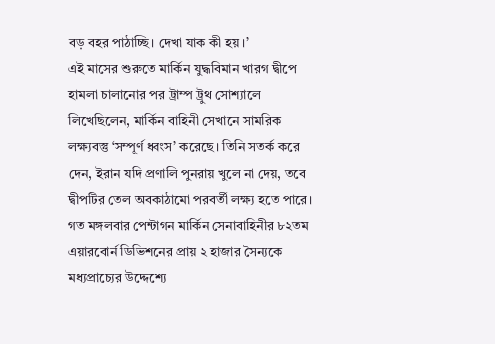বড় বহর পাঠাচ্ছি। দেখা যাক কী হয়।’
এই মাসের শুরুতে মার্কিন যুদ্ধবিমান খারগ দ্বীপে হামলা চালানোর পর ট্রাম্প ট্রুথ সোশ্যালে লিখেছিলেন, মার্কিন বাহিনী সেখানে সামরিক লক্ষ্যবস্তু ‘সম্পূর্ণ ধ্বংস’ করেছে। তিনি সতর্ক করে দেন, ইরান যদি প্রণালি পুনরায় খুলে না দেয়, তবে দ্বীপটির তেল অবকাঠামো পরবর্তী লক্ষ্য হতে পারে। গত মঙ্গলবার পেন্টাগন মার্কিন সেনাবাহিনীর ৮২তম এয়ারবোর্ন ডিভিশনের প্রায় ২ হাজার সৈন্যকে মধ্যপ্রাচ্যের উদ্দেশ্যে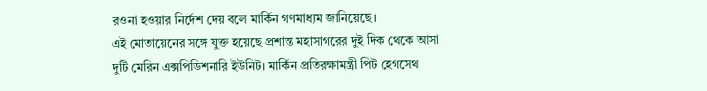রওনা হওয়ার নির্দেশ দেয় বলে মার্কিন গণমাধ্যম জানিয়েছে।
এই মোতায়েনের সঙ্গে যুক্ত হয়েছে প্রশান্ত মহাসাগরের দুই দিক থেকে আসা দুটি মেরিন এক্সপিডিশনারি ইউনিট। মার্কিন প্রতিরক্ষামন্ত্রী পিট হেগসেথ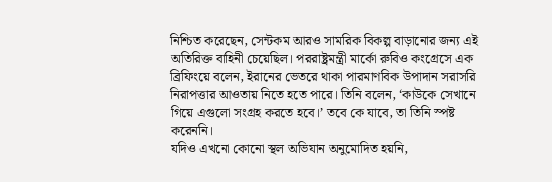নিশ্চিত করেছেন, সেন্টকম আরও সামরিক বিকল্প বাড়ানোর জন্য এই অতিরিক্ত বাহিনী চেয়েছিল। পররাষ্ট্রমন্ত্রী মার্কো রুবিও কংগ্রেসে এক ব্রিফিংয়ে বলেন, ইরানের ভেতরে থাকা পারমাণবিক উপাদান সরাসরি নিরাপত্তার আওতায় নিতে হতে পারে। তিনি বলেন, ‘কাউকে সেখানে গিয়ে এগুলো সংগ্রহ করতে হবে।’ তবে কে যাবে, তা তিনি স্পষ্ট করেননি।
যদিও এখনো কোনো স্থল অভিযান অনুমোদিত হয়নি,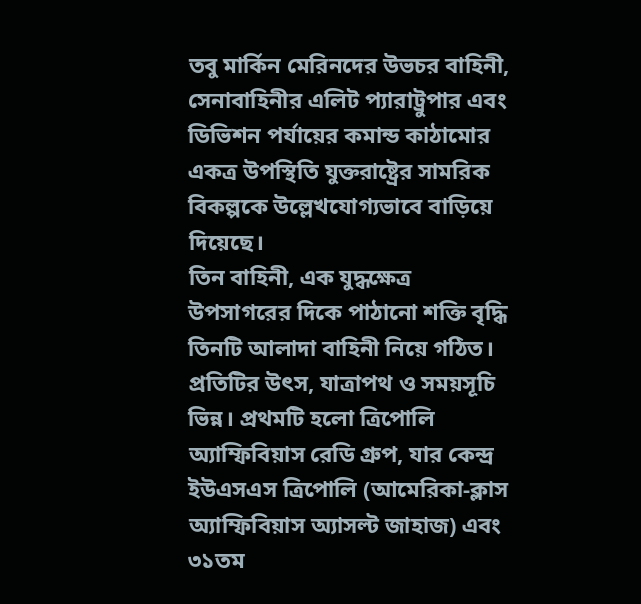তবু মার্কিন মেরিনদের উভচর বাহিনী, সেনাবাহিনীর এলিট প্যারাট্রুপার এবং ডিভিশন পর্যায়ের কমান্ড কাঠামোর একত্র উপস্থিতি যুক্তরাষ্ট্রের সামরিক বিকল্পকে উল্লেখযোগ্যভাবে বাড়িয়ে দিয়েছে।
তিন বাহিনী, এক যুদ্ধক্ষেত্র
উপসাগরের দিকে পাঠানো শক্তি বৃদ্ধি তিনটি আলাদা বাহিনী নিয়ে গঠিত। প্রতিটির উৎস, যাত্রাপথ ও সময়সূচি ভিন্ন। প্রথমটি হলো ত্রিপোলি অ্যাম্ফিবিয়াস রেডি গ্রুপ, যার কেন্দ্র ইউএসএস ত্রিপোলি (আমেরিকা-ক্লাস অ্যাম্ফিবিয়াস অ্যাসল্ট জাহাজ) এবং ৩১তম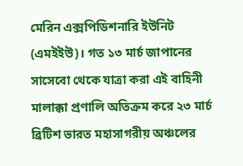মেরিন এক্সপিডিশনারি ইউনিট (এমইইউ)। গত ১৩ মার্চ জাপানের সাসেবো থেকে যাত্রা করা এই বাহিনী মালাক্কা প্রণালি অতিক্রম করে ২৩ মার্চ ব্রিটিশ ভারত মহাসাগরীয় অঞ্চলের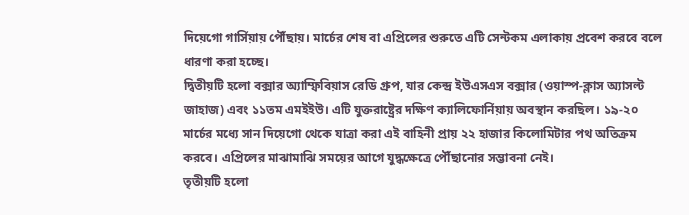দিয়েগো গার্সিয়ায় পৌঁছায়। মার্চের শেষ বা এপ্রিলের শুরুতে এটি সেন্টকম এলাকায় প্রবেশ করবে বলে ধারণা করা হচ্ছে।
দ্বিতীয়টি হলো বক্সার অ্যাম্ফিবিয়াস রেডি গ্রুপ, যার কেন্দ্র ইউএসএস বক্সার (ওয়াস্প-ক্লাস অ্যাসল্ট জাহাজ) এবং ১১তম এমইইউ। এটি যুক্তরাষ্ট্রের দক্ষিণ ক্যালিফোর্নিয়ায় অবস্থান করছিল। ১৯-২০ মার্চের মধ্যে সান দিয়েগো থেকে যাত্রা করা এই বাহিনী প্রায় ২২ হাজার কিলোমিটার পথ অতিক্রম করবে। এপ্রিলের মাঝামাঝি সময়ের আগে যুদ্ধক্ষেত্রে পৌঁছানোর সম্ভাবনা নেই।
তৃতীয়টি হলো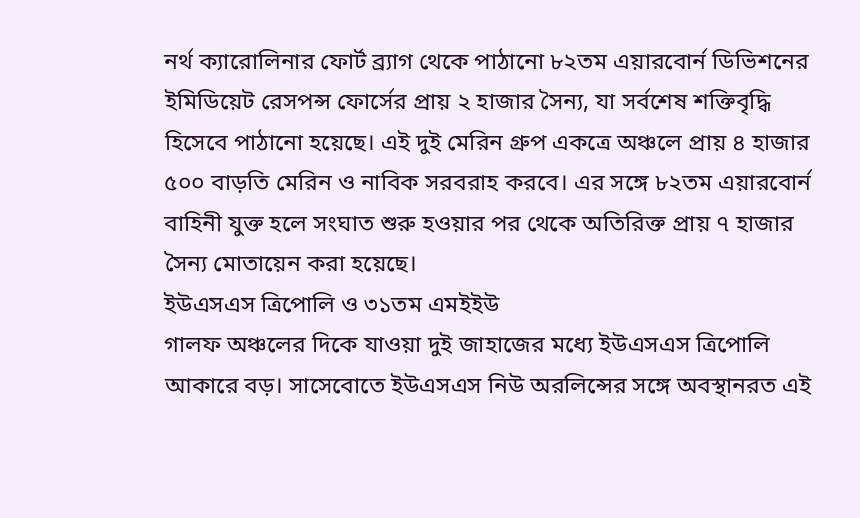নর্থ ক্যারোলিনার ফোর্ট ব্র্যাগ থেকে পাঠানো ৮২তম এয়ারবোর্ন ডিভিশনের ইমিডিয়েট রেসপন্স ফোর্সের প্রায় ২ হাজার সৈন্য, যা সর্বশেষ শক্তিবৃদ্ধি হিসেবে পাঠানো হয়েছে। এই দুই মেরিন গ্রুপ একত্রে অঞ্চলে প্রায় ৪ হাজার ৫০০ বাড়তি মেরিন ও নাবিক সরবরাহ করবে। এর সঙ্গে ৮২তম এয়ারবোর্ন বাহিনী যুক্ত হলে সংঘাত শুরু হওয়ার পর থেকে অতিরিক্ত প্রায় ৭ হাজার সৈন্য মোতায়েন করা হয়েছে।
ইউএসএস ত্রিপোলি ও ৩১তম এমইইউ
গালফ অঞ্চলের দিকে যাওয়া দুই জাহাজের মধ্যে ইউএসএস ত্রিপোলি আকারে বড়। সাসেবোতে ইউএসএস নিউ অরলিন্সের সঙ্গে অবস্থানরত এই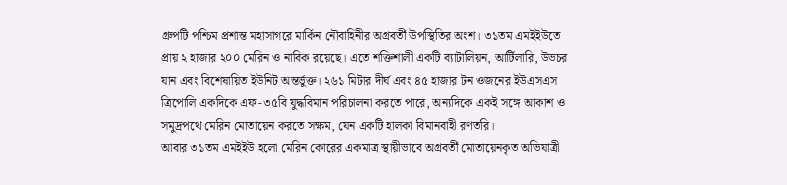গ্রুপটি পশ্চিম প্রশান্ত মহাসাগরে মার্কিন নৌবাহিনীর অগ্রবর্তী উপস্থিতির অংশ। ৩১তম এমইইউতে প্রায় ২ হাজার ২০০ মেরিন ও নাবিক রয়েছে। এতে শক্তিশালী একটি ব্যাটালিয়ন, আর্টিলারি, উভচর যান এবং বিশেষায়িত ইউনিট অন্তর্ভুক্ত। ২৬১ মিটার দীর্ঘ এবং ৪৫ হাজার টন ওজনের ইউএসএস ত্রিপোলি একদিকে এফ-৩৫বি যুদ্ধবিমান পরিচালনা করতে পারে, অন্যদিকে একই সঙ্গে আকাশ ও সমুদ্রপথে মেরিন মোতায়েন করতে সক্ষম, যেন একটি হালকা বিমানবাহী রণতরি।
আবার ৩১তম এমইইউ হলো মেরিন কোরের একমাত্র স্থায়ীভাবে অগ্রবর্তী মোতায়েনকৃত অভিযাত্রী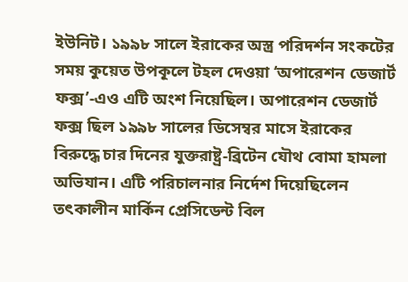ইউনিট। ১৯৯৮ সালে ইরাকের অস্ত্র পরিদর্শন সংকটের সময় কুয়েত উপকূলে টহল দেওয়া ‘অপারেশন ডেজার্ট ফক্স’-এও এটি অংশ নিয়েছিল। অপারেশন ডেজার্ট ফক্স ছিল ১৯৯৮ সালের ডিসেম্বর মাসে ইরাকের বিরুদ্ধে চার দিনের যুক্তরাষ্ট্র-ব্রিটেন যৌথ বোমা হামলা অভিযান। এটি পরিচালনার নির্দেশ দিয়েছিলেন তৎকালীন মার্কিন প্রেসিডেন্ট বিল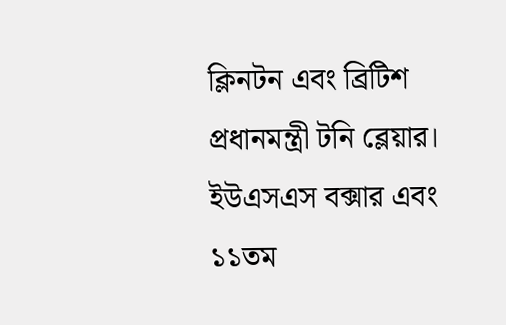ক্লিনটন এবং ব্রিটিশ প্রধানমন্ত্রী টনি ব্লেয়ার।
ইউএসএস বক্সার এবং ১১তম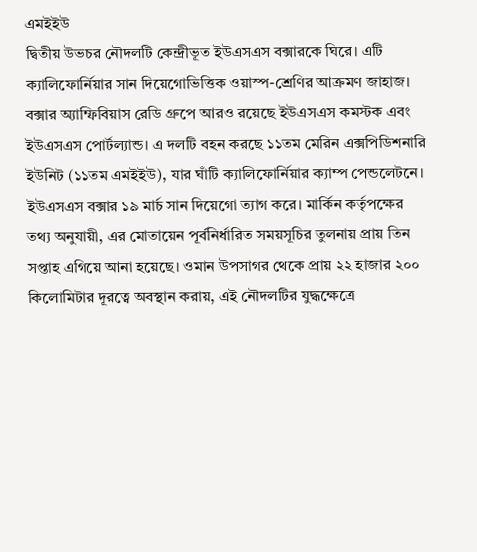এমইইউ
দ্বিতীয় উভচর নৌদলটি কেন্দ্রীভূত ইউএসএস বক্সারকে ঘিরে। এটি ক্যালিফোর্নিয়ার সান দিয়েগোভিত্তিক ওয়াস্প-শ্রেণির আক্রমণ জাহাজ। বক্সার অ্যাম্ফিবিয়াস রেডি গ্রুপে আরও রয়েছে ইউএসএস কমস্টক এবং ইউএসএস পোর্টল্যান্ড। এ দলটি বহন করছে ১১তম মেরিন এক্সপিডিশনারি ইউনিট (১১তম এমইইউ), যার ঘাঁটি ক্যালিফোর্নিয়ার ক্যাম্প পেন্ডলেটনে।
ইউএসএস বক্সার ১৯ মার্চ সান দিয়েগো ত্যাগ করে। মার্কিন কর্তৃপক্ষের তথ্য অনুযায়ী, এর মোতায়েন পূর্বনির্ধারিত সময়সূচির তুলনায় প্রায় তিন সপ্তাহ এগিয়ে আনা হয়েছে। ওমান উপসাগর থেকে প্রায় ২২ হাজার ২০০ কিলোমিটার দূরত্বে অবস্থান করায়, এই নৌদলটির যুদ্ধক্ষেত্রে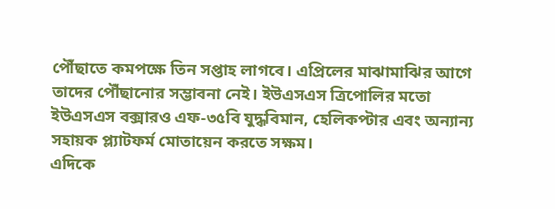পৌঁছাতে কমপক্ষে তিন সপ্তাহ লাগবে। এপ্রিলের মাঝামাঝির আগে তাদের পৌঁছানোর সম্ভাবনা নেই। ইউএসএস ত্রিপোলির মতো ইউএসএস বক্সারও এফ-৩৫বি যুদ্ধবিমান, হেলিকপ্টার এবং অন্যান্য সহায়ক প্ল্যাটফর্ম মোতায়েন করতে সক্ষম।
এদিকে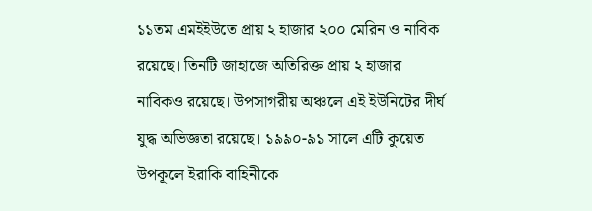১১তম এমইইউতে প্রায় ২ হাজার ২০০ মেরিন ও নাবিক রয়েছে। তিনটি জাহাজে অতিরিক্ত প্রায় ২ হাজার নাবিকও রয়েছে। উপসাগরীয় অঞ্চলে এই ইউনিটের দীর্ঘ যুদ্ধ অভিজ্ঞতা রয়েছে। ১৯৯০-৯১ সালে এটি কুয়েত উপকূলে ইরাকি বাহিনীকে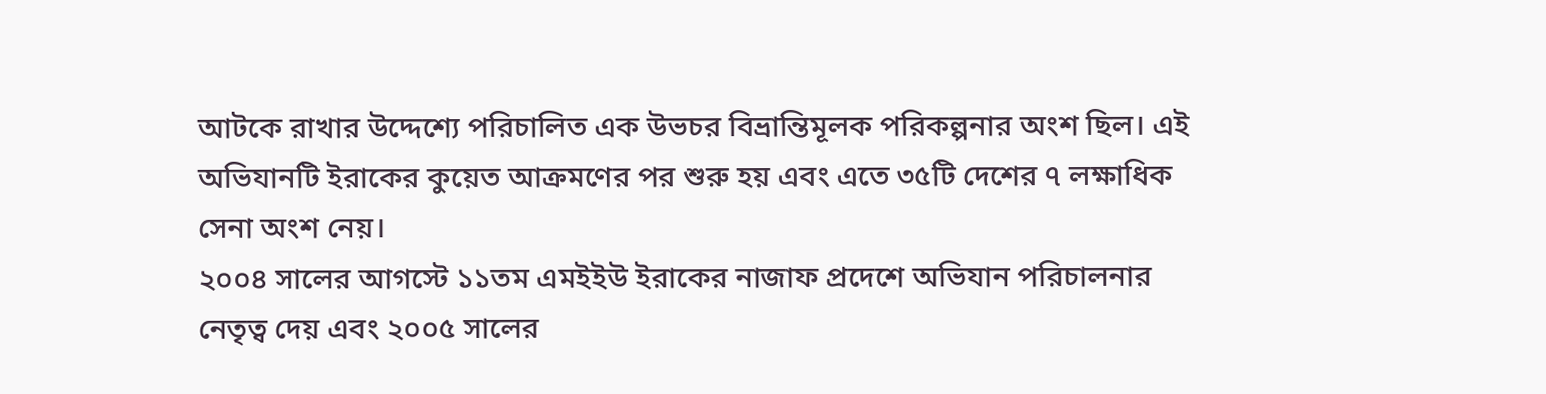আটকে রাখার উদ্দেশ্যে পরিচালিত এক উভচর বিভ্রান্তিমূলক পরিকল্পনার অংশ ছিল। এই অভিযানটি ইরাকের কুয়েত আক্রমণের পর শুরু হয় এবং এতে ৩৫টি দেশের ৭ লক্ষাধিক সেনা অংশ নেয়।
২০০৪ সালের আগস্টে ১১তম এমইইউ ইরাকের নাজাফ প্রদেশে অভিযান পরিচালনার নেতৃত্ব দেয় এবং ২০০৫ সালের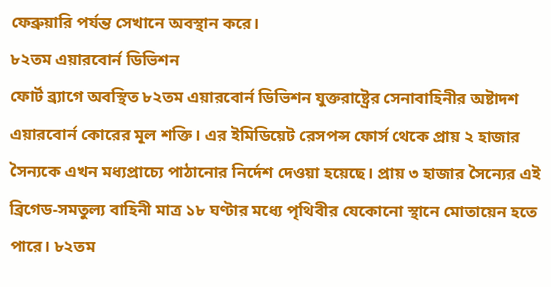ফেব্রুয়ারি পর্যন্ত সেখানে অবস্থান করে।
৮২তম এয়ারবোর্ন ডিভিশন
ফোর্ট ব্র্যাগে অবস্থিত ৮২তম এয়ারবোর্ন ডিভিশন যুক্তরাষ্ট্রের সেনাবাহিনীর অষ্টাদশ এয়ারবোর্ন কোরের মূল শক্তি। এর ইমিডিয়েট রেসপন্স ফোর্স থেকে প্রায় ২ হাজার সৈন্যকে এখন মধ্যপ্রাচ্যে পাঠানোর নির্দেশ দেওয়া হয়েছে। প্রায় ৩ হাজার সৈন্যের এই ব্রিগেড-সমতুল্য বাহিনী মাত্র ১৮ ঘণ্টার মধ্যে পৃথিবীর যেকোনো স্থানে মোতায়েন হতে পারে। ৮২তম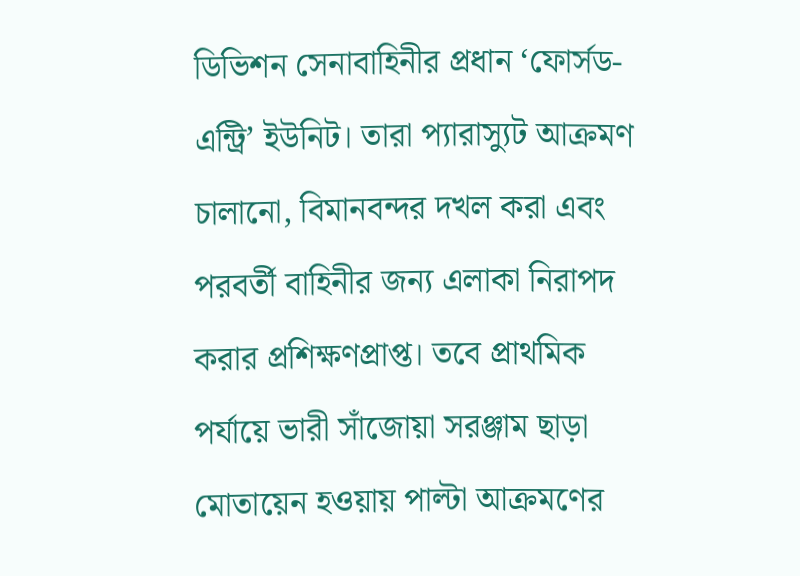ডিভিশন সেনাবাহিনীর প্রধান ‘ফোর্সড-এন্ট্রি’ ইউনিট। তারা প্যারাস্যুট আক্রমণ চালানো, বিমানবন্দর দখল করা এবং পরবর্তী বাহিনীর জন্য এলাকা নিরাপদ করার প্রশিক্ষণপ্রাপ্ত। তবে প্রাথমিক পর্যায়ে ভারী সাঁজোয়া সরঞ্জাম ছাড়া মোতায়েন হওয়ায় পাল্টা আক্রমণের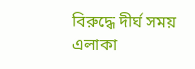বিরুদ্ধে দীর্ঘ সময় এলাকা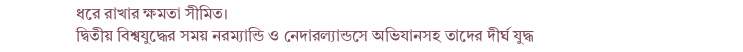ধরে রাখার ক্ষমতা সীমিত।
দ্বিতীয় বিশ্বযুদ্ধের সময় নরম্যান্ডি ও নেদারল্যান্ডসে অভিযানসহ তাদের দীর্ঘ যুদ্ধ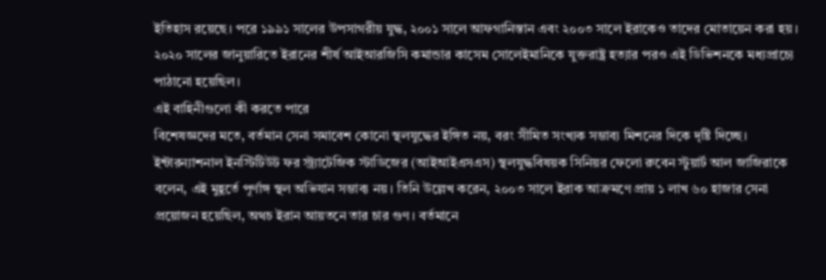ইতিহাস রয়েছে। পরে ১৯৯১ সালের উপসাগরীয় যুদ্ধ, ২০০১ সালে আফগানিস্তান এবং ২০০৩ সালে ইরাকেও তাদের মোতায়েন করা হয়। ২০২০ সালের জানুয়ারিতে ইরানের শীর্ষ আইআরজিসি কমান্ডার কাসেম সোলেইমানিকে যুক্তরাষ্ট্র হত্যার পরও এই ডিভিশনকে মধ্যপ্রাচ্যে পাঠানো হয়েছিল।
এই বাহিনীগুলো কী করতে পারে
বিশেষজ্ঞদের মতে, বর্তমান সেনা সমাবেশ কোনো স্থলযুদ্ধের ইঙ্গিত নয়, বরং সীমিত সংখ্যক সম্ভাব্য মিশনের দিকে দৃষ্টি দিচ্ছে। ইন্টারন্যাশনাল ইনস্টিটিউট ফর স্ট্র্যাটেজিক স্টাডিজের (আইআইএসএস) স্থলযুদ্ধবিষয়ক সিনিয়র ফেলো রুবেন স্টুয়ার্ট আল জাজিরাকে বলেন, এই মুহূর্তে পূর্ণাঙ্গ স্থল অভিযান সম্ভাব্য নয়। তিনি উল্লেখ করেন, ২০০৩ সালে ইরাক আক্রমণে প্রায় ১ লাখ ৬০ হাজার সেনা প্রয়োজন হয়েছিল, অথচ ইরান আয়তনে তার চার গুণ। বর্তমানে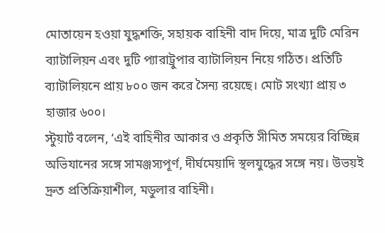মোতায়েন হওয়া যুদ্ধশক্তি, সহায়ক বাহিনী বাদ দিয়ে, মাত্র দুটি মেরিন ব্যাটালিয়ন এবং দুটি প্যারাট্রুপার ব্যাটালিয়ন নিয়ে গঠিত। প্রতিটি ব্যাটালিয়নে প্রায় ৮০০ জন করে সৈন্য রয়েছে। মোট সংখ্যা প্রায় ৩ হাজার ৬০০।
স্টুয়ার্ট বলেন, ‘এই বাহিনীর আকার ও প্রকৃতি সীমিত সময়ের বিচ্ছিন্ন অভিযানের সঙ্গে সামঞ্জস্যপূর্ণ, দীর্ঘমেয়াদি স্থলযুদ্ধের সঙ্গে নয়। উভয়ই দ্রুত প্রতিক্রিয়াশীল, মডুলার বাহিনী।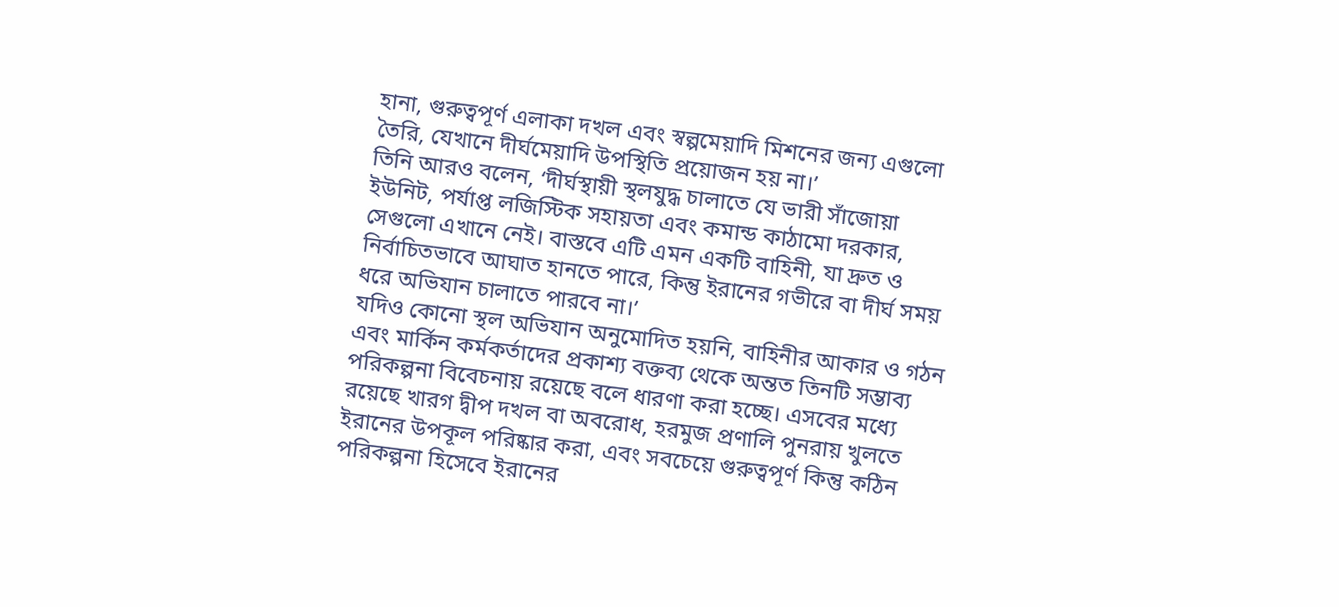হানা, গুরুত্বপূর্ণ এলাকা দখল এবং স্বল্পমেয়াদি মিশনের জন্য এগুলো তৈরি, যেখানে দীর্ঘমেয়াদি উপস্থিতি প্রয়োজন হয় না।’
তিনি আরও বলেন, ‘দীর্ঘস্থায়ী স্থলযুদ্ধ চালাতে যে ভারী সাঁজোয়া ইউনিট, পর্যাপ্ত লজিস্টিক সহায়তা এবং কমান্ড কাঠামো দরকার, সেগুলো এখানে নেই। বাস্তবে এটি এমন একটি বাহিনী, যা দ্রুত ও নির্বাচিতভাবে আঘাত হানতে পারে, কিন্তু ইরানের গভীরে বা দীর্ঘ সময় ধরে অভিযান চালাতে পারবে না।’
যদিও কোনো স্থল অভিযান অনুমোদিত হয়নি, বাহিনীর আকার ও গঠন এবং মার্কিন কর্মকর্তাদের প্রকাশ্য বক্তব্য থেকে অন্তত তিনটি সম্ভাব্য পরিকল্পনা বিবেচনায় রয়েছে বলে ধারণা করা হচ্ছে। এসবের মধ্যে রয়েছে খারগ দ্বীপ দখল বা অবরোধ, হরমুজ প্রণালি পুনরায় খুলতে ইরানের উপকূল পরিষ্কার করা, এবং সবচেয়ে গুরুত্বপূর্ণ কিন্তু কঠিন পরিকল্পনা হিসেবে ইরানের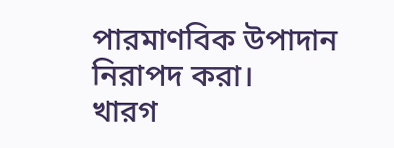পারমাণবিক উপাদান নিরাপদ করা।
খারগ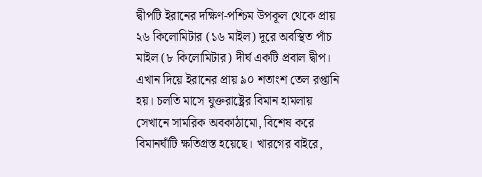দ্বীপটি ইরানের দক্ষিণ-পশ্চিম উপকূল থেকে প্রায় ২৬ কিলোমিটার (১৬ মাইল) দূরে অবস্থিত পাঁচ মাইল (৮ কিলোমিটার) দীর্ঘ একটি প্রবাল দ্বীপ। এখান দিয়ে ইরানের প্রায় ৯০ শতাংশ তেল রপ্তানি হয়। চলতি মাসে যুক্তরাষ্ট্রের বিমান হামলায় সেখানে সামরিক অবকাঠামো, বিশেষ করে বিমানঘাঁটি ক্ষতিগ্রস্ত হয়েছে। খারগের বাইরে,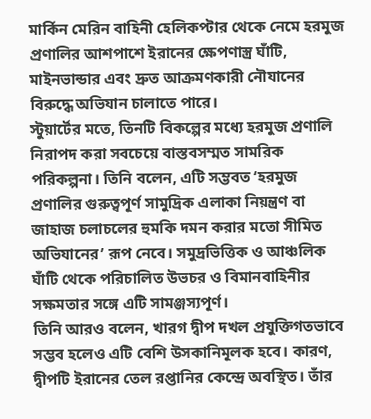মার্কিন মেরিন বাহিনী হেলিকপ্টার থেকে নেমে হরমুজ প্রণালির আশপাশে ইরানের ক্ষেপণাস্ত্র ঘাঁটি, মাইনভান্ডার এবং দ্রুত আক্রমণকারী নৌযানের বিরুদ্ধে অভিযান চালাতে পারে।
স্টুয়ার্টের মতে, তিনটি বিকল্পের মধ্যে হরমুজ প্রণালি নিরাপদ করা সবচেয়ে বাস্তবসম্মত সামরিক পরিকল্পনা। তিনি বলেন, এটি সম্ভবত ‘হরমুজ প্রণালির গুরুত্বপূর্ণ সামুদ্রিক এলাকা নিয়ন্ত্রণ বা জাহাজ চলাচলের হুমকি দমন করার মতো সীমিত অভিযানের’ রূপ নেবে। সমুদ্রভিত্তিক ও আঞ্চলিক ঘাঁটি থেকে পরিচালিত উভচর ও বিমানবাহিনীর সক্ষমতার সঙ্গে এটি সামঞ্জস্যপূর্ণ।
তিনি আরও বলেন, খারগ দ্বীপ দখল প্রযুক্তিগতভাবে সম্ভব হলেও এটি বেশি উসকানিমূলক হবে। কারণ, দ্বীপটি ইরানের তেল রপ্তানির কেন্দ্রে অবস্থিত। তাঁর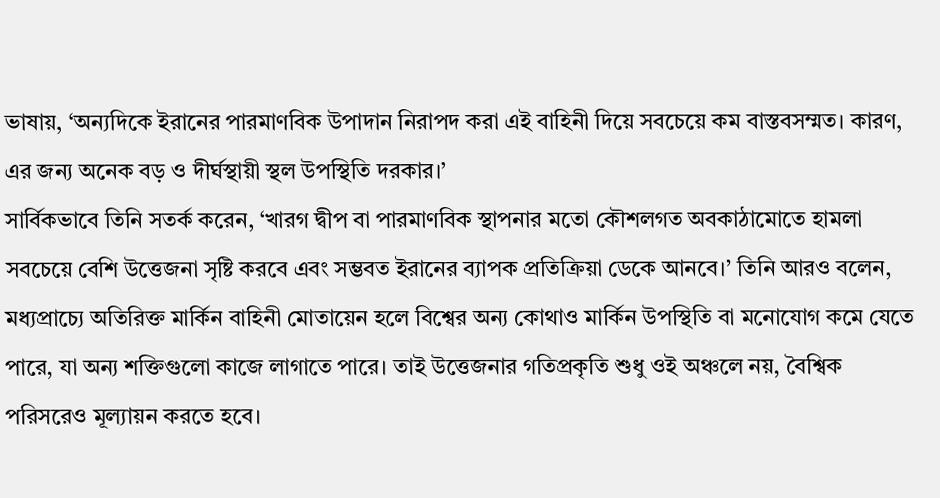ভাষায়, ‘অন্যদিকে ইরানের পারমাণবিক উপাদান নিরাপদ করা এই বাহিনী দিয়ে সবচেয়ে কম বাস্তবসম্মত। কারণ, এর জন্য অনেক বড় ও দীর্ঘস্থায়ী স্থল উপস্থিতি দরকার।’
সার্বিকভাবে তিনি সতর্ক করেন, ‘খারগ দ্বীপ বা পারমাণবিক স্থাপনার মতো কৌশলগত অবকাঠামোতে হামলা সবচেয়ে বেশি উত্তেজনা সৃষ্টি করবে এবং সম্ভবত ইরানের ব্যাপক প্রতিক্রিয়া ডেকে আনবে।’ তিনি আরও বলেন, মধ্যপ্রাচ্যে অতিরিক্ত মার্কিন বাহিনী মোতায়েন হলে বিশ্বের অন্য কোথাও মার্কিন উপস্থিতি বা মনোযোগ কমে যেতে পারে, যা অন্য শক্তিগুলো কাজে লাগাতে পারে। তাই উত্তেজনার গতিপ্রকৃতি শুধু ওই অঞ্চলে নয়, বৈশ্বিক পরিসরেও মূল্যায়ন করতে হবে।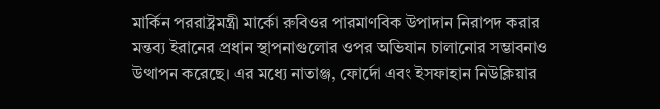মার্কিন পররাষ্ট্রমন্ত্রী মার্কো রুবিওর পারমাণবিক উপাদান নিরাপদ করার মন্তব্য ইরানের প্রধান স্থাপনাগুলোর ওপর অভিযান চালানোর সম্ভাবনাও উত্থাপন করেছে। এর মধ্যে নাতাঞ্জ, ফোর্দো এবং ইসফাহান নিউক্লিয়ার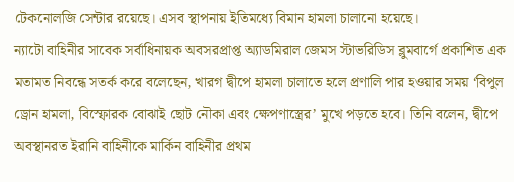টেকনোলজি সেন্টার রয়েছে। এসব স্থাপনায় ইতিমধ্যে বিমান হামলা চালানো হয়েছে।
ন্যাটো বাহিনীর সাবেক সর্বাধিনায়ক অবসরপ্রাপ্ত অ্যাডমিরাল জেমস স্টাভরিডিস ব্লুমবার্গে প্রকাশিত এক মতামত নিবন্ধে সতর্ক করে বলেছেন, খারগ দ্বীপে হামলা চালাতে হলে প্রণালি পার হওয়ার সময় ‘বিপুল ড্রোন হামলা, বিস্ফোরক বোঝাই ছোট নৌকা এবং ক্ষেপণাস্ত্রের’ মুখে পড়তে হবে। তিনি বলেন, দ্বীপে অবস্থানরত ইরানি বাহিনীকে মার্কিন বাহিনীর প্রথম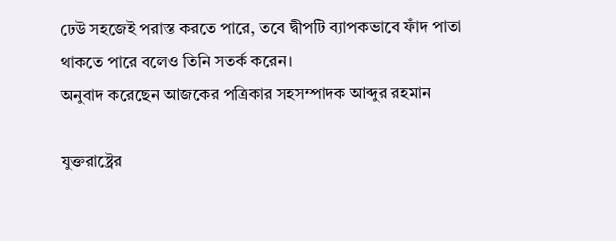ঢেউ সহজেই পরাস্ত করতে পারে, তবে দ্বীপটি ব্যাপকভাবে ফাঁদ পাতা থাকতে পারে বলেও তিনি সতর্ক করেন।
অনুবাদ করেছেন আজকের পত্রিকার সহসম্পাদক আব্দুর রহমান

যুক্তরাষ্ট্রের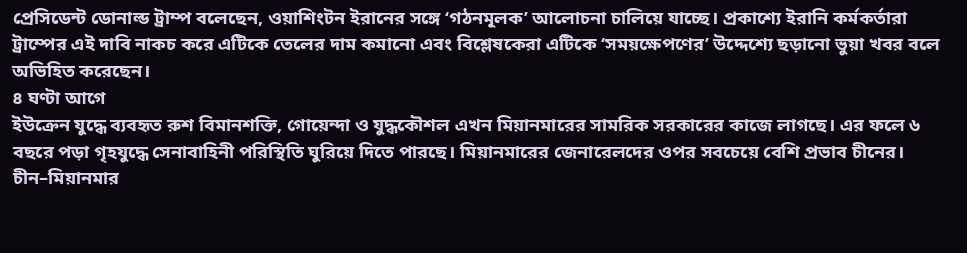প্রেসিডেন্ট ডোনাল্ড ট্রাম্প বলেছেন, ওয়াশিংটন ইরানের সঙ্গে ‘গঠনমূলক’ আলোচনা চালিয়ে যাচ্ছে। প্রকাশ্যে ইরানি কর্মকর্তারা ট্রাম্পের এই দাবি নাকচ করে এটিকে তেলের দাম কমানো এবং বিশ্লেষকেরা এটিকে ‘সময়ক্ষেপণের’ উদ্দেশ্যে ছড়ানো ভুয়া খবর বলে অভিহিত করেছেন।
৪ ঘণ্টা আগে
ইউক্রেন যুদ্ধে ব্যবহৃত রুশ বিমানশক্তি, গোয়েন্দা ও যুদ্ধকৌশল এখন মিয়ানমারের সামরিক সরকারের কাজে লাগছে। এর ফলে ৬ বছরে পড়া গৃহযুদ্ধে সেনাবাহিনী পরিস্থিতি ঘুরিয়ে দিতে পারছে। মিয়ানমারের জেনারেলদের ওপর সবচেয়ে বেশি প্রভাব চীনের। চীন–মিয়ানমার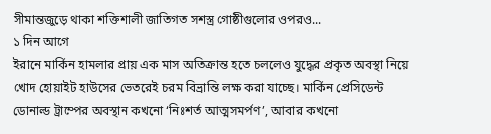সীমান্তজুড়ে থাকা শক্তিশালী জাতিগত সশস্ত্র গোষ্ঠীগুলোর ওপরও...
১ দিন আগে
ইরানে মার্কিন হামলার প্রায় এক মাস অতিক্রান্ত হতে চললেও যুদ্ধের প্রকৃত অবস্থা নিয়ে খোদ হোয়াইট হাউসের ভেতরেই চরম বিভ্রান্তি লক্ষ করা যাচ্ছে। মার্কিন প্রেসিডেন্ট ডোনাল্ড ট্রাম্পের অবস্থান কখনো ‘নিঃশর্ত আত্মসমর্পণ’, আবার কখনো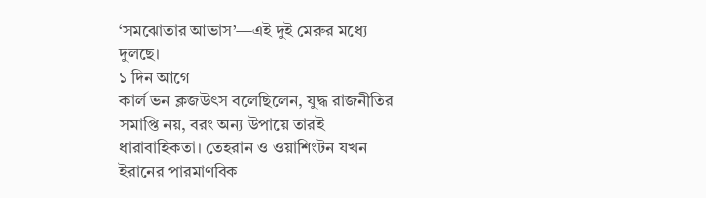‘সমঝোতার আভাস’—এই দুই মেরুর মধ্যে দুলছে।
১ দিন আগে
কার্ল ভন ক্লজউৎস বলেছিলেন, যুদ্ধ রাজনীতির সমাপ্তি নয়, বরং অন্য উপায়ে তারই ধারাবাহিকতা। তেহরান ও ওয়াশিংটন যখন ইরানের পারমাণবিক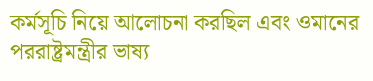কর্মসূচি নিয়ে আলোচনা করছিল এবং ওমানের পররাষ্ট্রমন্ত্রীর ভাষ্য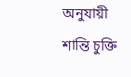অনুযায়ী শান্তি চুক্তি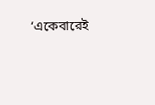‘একেবারেই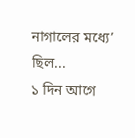নাগালের মধ্যে’ ছিল...
১ দিন আগে